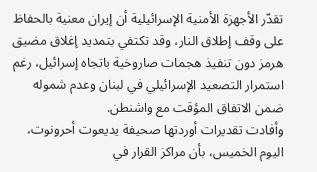تقدّر الأجهزة الأمنية الإسرائيلية أن إيران معنية بالحفاظ على وقف إطلاق النار، وقد تكتفي بتمديد إغلاق مضيق هرمز دون تنفيذ هجمات صاروخية باتجاه إسرائيل، رغم استمرار التصعيد الإسرائيلي في لبنان وعدم شموله ضمن الاتفاق المؤقت مع واشنطن.
وأفادت تقديرات أوردتها صحيفة يديعوت أحرونوت، اليوم الخميس، بأن مراكز القرار في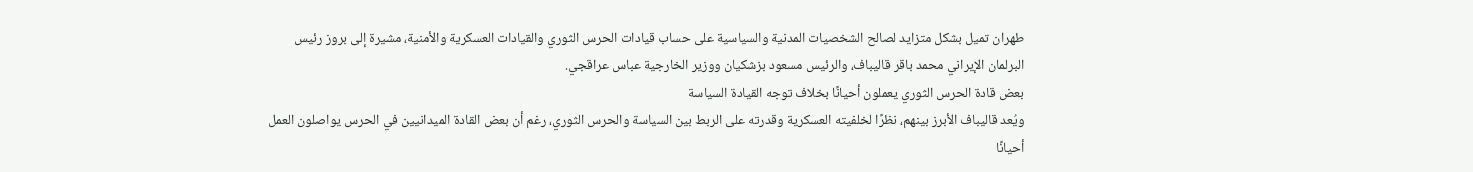طهران تميل بشكل متزايد لصالح الشخصيات المدنية والسياسية على حساب قيادات الحرس الثوري والقيادات العسكرية والأمنية، مشيرة إلى بروز رئيس البرلمان الإيراني محمد باقر قاليباف، والرئيس مسعود بزشكيان ووزير الخارجية عباس عراقجي.
بعض قادة الحرس الثوري يعملون أحيانًا بخلاف توجه القيادة السياسة
ويُعد قاليباف الأبرز بينهم، نظرًا لخلفيته العسكرية وقدرته على الربط بين السياسة والحرس الثوري، رغم أن بعض القادة الميدانيين في الحرس يواصلون العمل أحيانًا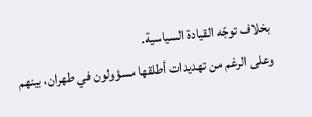بخلاف توجّه القيادة السياسية.
وعلى الرغم من تهديدات أطلقها مسؤولون في طهران، بينهم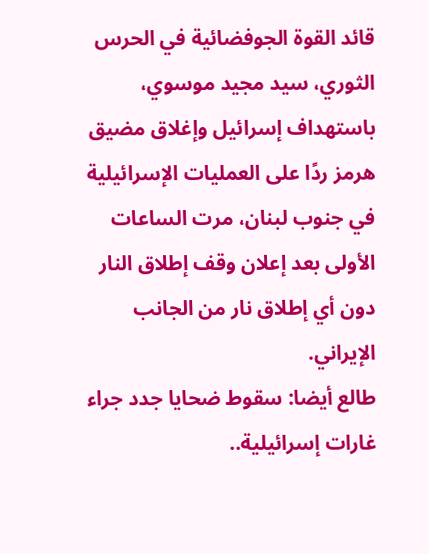قائد القوة الجوفضائية في الحرس الثوري، سيد مجيد موسوي، باستهداف إسرائيل وإغلاق مضيق هرمز ردًا على العمليات الإسرائيلية في جنوب لبنان، مرت الساعات الأولى بعد إعلان وقف إطلاق النار دون أي إطلاق نار من الجانب الإيراني.
طالع أيضا: سقوط ضحايا جدد جراء غارات إسرائيلية..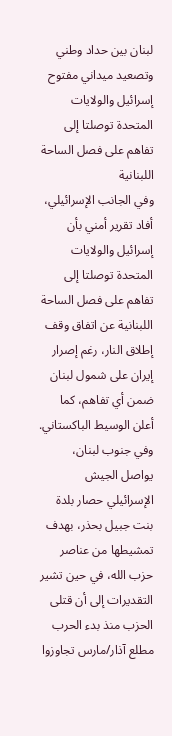لبنان بين حداد وطني وتصعيد ميداني مفتوح
إسرائيل والولايات المتحدة توصلتا إلى تفاهم على فصل الساحة اللبنانية
وفي الجانب الإسرائيلي، أفاد تقرير أمني بأن إسرائيل والولايات المتحدة توصلتا إلى تفاهم على فصل الساحة اللبنانية عن اتفاق وقف إطلاق النار، رغم إصرار إيران على شمول لبنان ضمن أي تفاهم، كما أعلن الوسيط الباكستاني.
وفي جنوب لبنان، يواصل الجيش الإسرائيلي حصار بلدة بنت جبيل بحذر، بهدف تمشيطها من عناصر حزب الله، في حين تشير التقديرات إلى أن قتلى الحزب منذ بدء الحرب مطلع آذار/مارس تجاوزوا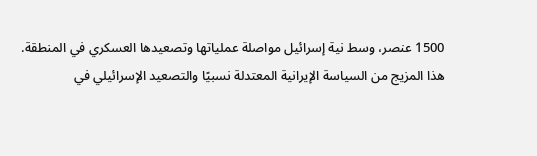1500 عنصر، وسط نية إسرائيل مواصلة عملياتها وتصعيدها العسكري في المنطقة.
هذا المزيج من السياسة الإيرانية المعتدلة نسبيًا والتصعيد الإسرائيلي في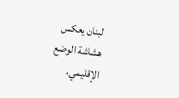لبنان يعكس هشاشة الوضع الإقليمي،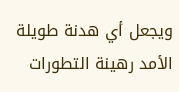ويجعل أي هدنة طويلة الأمد رهينة التطورات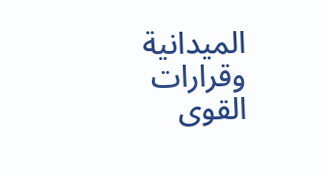الميدانية وقرارات القوى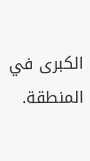الكبرى في المنطقة.